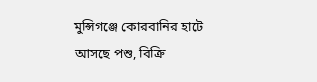মুন্সিগঞ্জে কোরবানির হাটে আসছে পশু, বিক্রি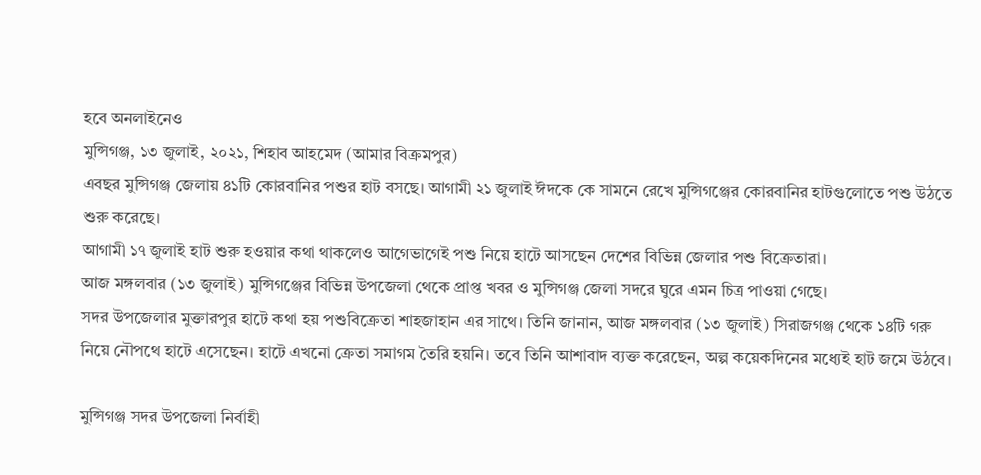হবে অনলাইনেও
মুন্সিগঞ্জ, ১৩ জুলাই, ২০২১, শিহাব আহমেদ (আমার বিক্রমপুর)
এবছর মুন্সিগঞ্জ জেলায় ৪১টি কোরবানির পশুর হাট বসছে। আগামী ২১ জুলাই ঈদকে কে সামনে রেখে মুন্সিগঞ্জের কোরবানির হাটগুলোতে পশু উঠতে শুরু করেছে।
আগামী ১৭ জুলাই হাট শুরু হওয়ার কথা থাকলেও আগেভাগেই পশু নিয়ে হাটে আসছেন দেশের বিভিন্ন জেলার পশু বিক্রেতারা।
আজ মঙ্গলবার (১৩ জুলাই) মুন্সিগঞ্জের বিভিন্ন উপজেলা থেকে প্রাপ্ত খবর ও মুন্সিগঞ্জ জেলা সদরে ঘুরে এমন চিত্র পাওয়া গেছে।
সদর উপজেলার মুক্তারপুর হাটে কথা হয় পশুবিক্রেতা শাহজাহান এর সাথে। তিনি জানান, আজ মঙ্গলবার (১৩ জুলাই) সিরাজগঞ্জ থেকে ১৪টি গরু নিয়ে নৌপথে হাটে এসেছেন। হাটে এখনো ক্রেতা সমাগম তৈরি হয়নি। তবে তিনি আশাবাদ ব্যক্ত করেছেন, অল্প কয়েকদিনের মধ্যেই হাট জমে উঠবে।

মুন্সিগঞ্জ সদর উপজেলা নির্বাহী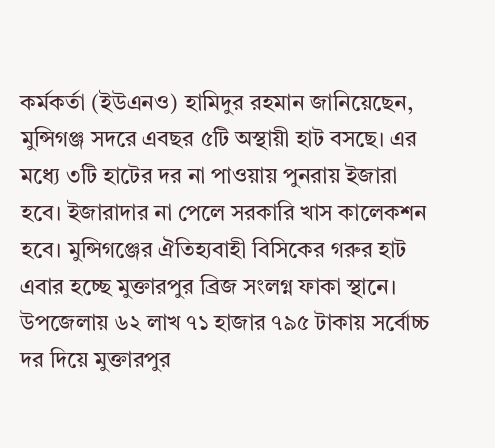কর্মকর্তা (ইউএনও) হামিদুর রহমান জানিয়েছেন, মুন্সিগঞ্জ সদরে এবছর ৫টি অস্থায়ী হাট বসছে। এর মধ্যে ৩টি হাটের দর না পাওয়ায় পুনরায় ইজারা হবে। ইজারাদার না পেলে সরকারি খাস কালেকশন হবে। মুন্সিগঞ্জের ঐতিহ্যবাহী বিসিকের গরুর হাট এবার হচ্ছে মুক্তারপুর ব্রিজ সংলগ্ন ফাকা স্থানে। উপজেলায় ৬২ লাখ ৭১ হাজার ৭৯৫ টাকায় সর্বোচ্চ দর দিয়ে মুক্তারপুর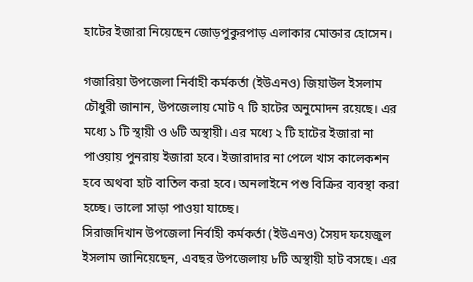হাটের ইজারা নিয়েছেন জোড়পুকুরপাড় এলাকার মোক্তার হোসেন।

গজারিয়া উপজেলা নির্বাহী কর্মকর্তা (ইউএনও) জিয়াউল ইসলাম চৌধুরী জানান, উপজেলায় মোট ৭ টি হাটের অনুমোদন রয়েছে। এর মধ্যে ১ টি স্থায়ী ও ৬টি অস্থায়ী। এর মধ্যে ২ টি হাটের ইজারা না পাওয়ায় পুনরায় ইজারা হবে। ইজারাদার না পেলে খাস কালেকশন হবে অথবা হাট বাতিল করা হবে। অনলাইনে পশু বিক্রির ব্যবস্থা করা হচ্ছে। ভালো সাড়া পাওয়া যাচ্ছে।
সিরাজদিখান উপজেলা নির্বাহী কর্মকর্তা (ইউএনও) সৈয়দ ফয়েজুল ইসলাম জানিয়েছেন, এবছর উপজেলায় ৮টি অস্থায়ী হাট বসছে। এর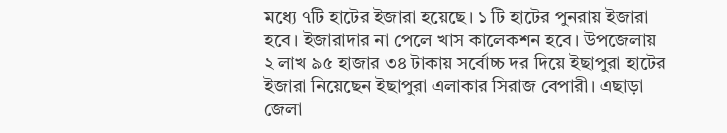মধ্যে ৭টি হাটের ইজারা হয়েছে। ১ টি হাটের পুনরায় ইজারা হবে। ইজারাদার না পেলে খাস কালেকশন হবে। উপজেলায় ২ লাখ ৯৫ হাজার ৩৪ টাকায় সর্বোচ্চ দর দিয়ে ইছাপুরা হাটের ইজারা নিয়েছেন ইছাপুরা এলাকার সিরাজ বেপারী। এছাড়া জেলা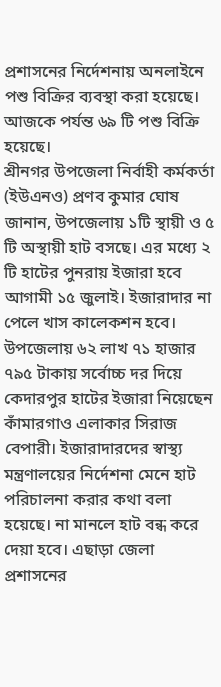প্রশাসনের নির্দেশনায় অনলাইনে পশু বিক্রির ব্যবস্থা করা হয়েছে। আজকে পর্যন্ত ৬৯ টি পশু বিক্রি হয়েছে।
শ্রীনগর উপজেলা নির্বাহী কর্মকর্তা (ইউএনও) প্রণব কুমার ঘোষ জানান, উপজেলায় ১টি স্থায়ী ও ৫ টি অস্থায়ী হাট বসছে। এর মধ্যে ২ টি হাটের পুনরায় ইজারা হবে আগামী ১৫ জুলাই। ইজারাদার না পেলে খাস কালেকশন হবে। উপজেলায় ৬২ লাখ ৭১ হাজার ৭৯৫ টাকায় সর্বোচ্চ দর দিয়ে কেদারপুর হাটের ইজারা নিয়েছেন কাঁমারগাও এলাকার সিরাজ বেপারী। ইজারাদারদের স্বাস্থ্য মন্ত্রণালয়ের নির্দেশনা মেনে হাট পরিচালনা করার কথা বলা হয়েছে। না মানলে হাট বন্ধ করে দেয়া হবে। এছাড়া জেলা প্রশাসনের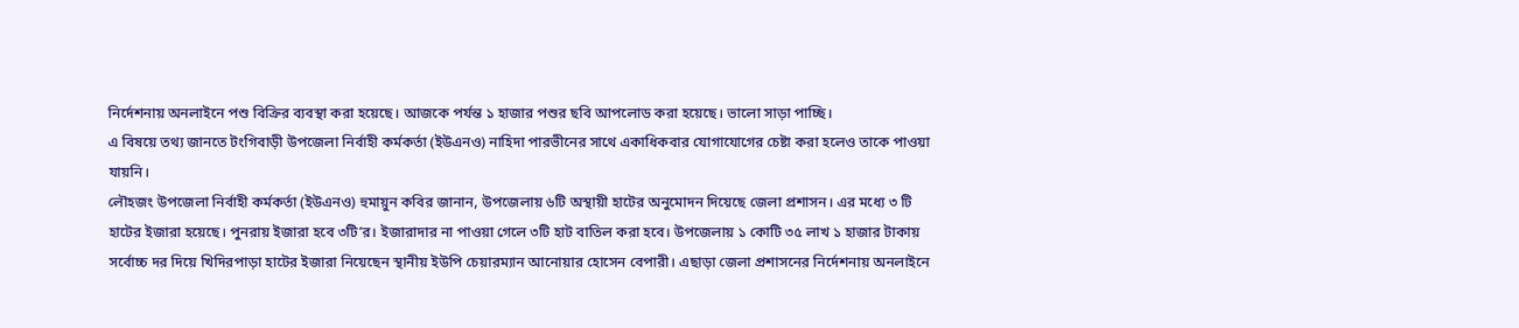নির্দেশনায় অনলাইনে পশু বিক্রির ব্যবস্থা করা হয়েছে। আজকে পর্যন্ত ১ হাজার পশুর ছবি আপলোড করা হয়েছে। ভালো সাড়া পাচ্ছি।
এ বিষয়ে তথ্য জানতে টংগিবাড়ী উপজেলা নির্বাহী কর্মকর্তা (ইউএনও) নাহিদা পারভীনের সাথে একাধিকবার যোগাযোগের চেষ্টা করা হলেও তাকে পাওয়া যায়নি।
লৌহজং উপজেলা নির্বাহী কর্মকর্তা (ইউএনও) হুমায়ুন কবির জানান, উপজেলায় ৬টি অস্থায়ী হাটের অনুমোদন দিয়েছে জেলা প্রশাসন। এর মধ্যে ৩ টি হাটের ইজারা হয়েছে। পুনরায় ইজারা হবে ৩টি’র। ইজারাদার না পাওয়া গেলে ৩টি হাট বাতিল করা হবে। উপজেলায় ১ কোটি ৩৫ লাখ ১ হাজার টাকায় সর্বোচ্চ দর দিয়ে খিদিরপাড়া হাটের ইজারা নিয়েছেন স্থানীয় ইউপি চেয়ারম্যান আনোয়ার হোসেন বেপারী। এছাড়া জেলা প্রশাসনের নির্দেশনায় অনলাইনে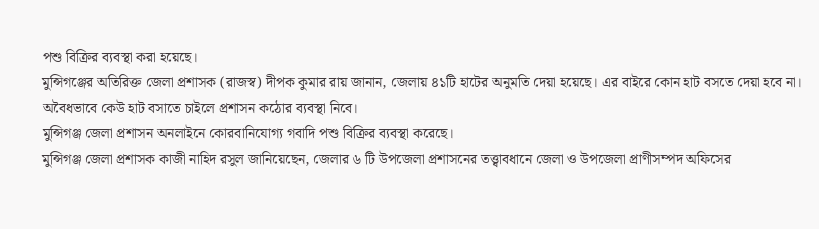পশু বিক্রির ব্যবস্থা করা হয়েছে।
মুন্সিগঞ্জের অতিরিক্ত জেলা প্রশাসক (রাজস্ব) দীপক কুমার রায় জানান, জেলায় ৪১টি হাটের অনুমতি দেয়া হয়েছে। এর বাইরে কোন হাট বসতে দেয়া হবে না। অবৈধভাবে কেউ হাট বসাতে চাইলে প্রশাসন কঠোর ব্যবস্থা নিবে।
মুন্সিগঞ্জ জেলা প্রশাসন অনলাইনে কোরবানিযোগ্য গবাদি পশু বিক্রির ব্যবস্থা করেছে।
মুন্সিগঞ্জ জেলা প্রশাসক কাজী নাহিদ রসুল জানিয়েছেন, জেলার ৬ টি উপজেলা প্রশাসনের তত্ত্বাবধানে জেলা ও উপজেলা প্রাণীসম্পদ অফিসের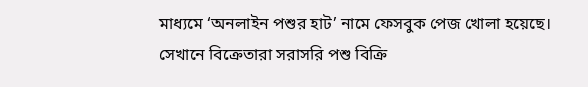মাধ্যমে ‘অনলাইন পশুর হাট’ নামে ফেসবুক পেজ খোলা হয়েছে। সেখানে বিক্রেতারা সরাসরি পশু বিক্রি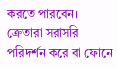করতে পারবেন। ক্রেতারা সরাসরি পরিদর্শন করে বা ফোনে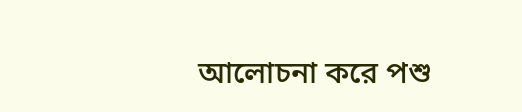আলোচনা করে পশু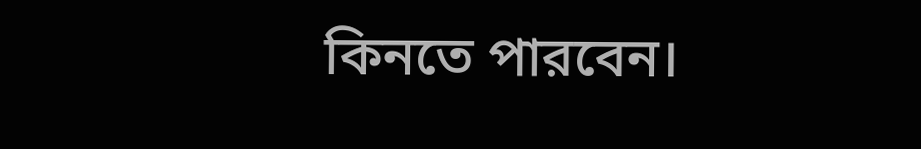কিনতে পারবেন।